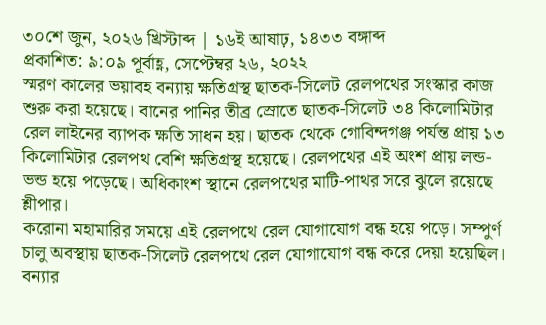৩০শে জুন, ২০২৬ খ্রিস্টাব্দ | ১৬ই আষাঢ়, ১৪৩৩ বঙ্গাব্দ
প্রকাশিত: ৯:০৯ পূর্বাহ্ণ, সেপ্টেম্বর ২৬, ২০২২
স্মরণ কালের ভয়াবহ বন্যায় ক্ষতিগ্রস্থ ছাতক-সিলেট রেলপথের সংস্কার কাজ শুরু করা হয়েছে। বানের পানির তীব্র স্রোতে ছাতক-সিলেট ৩৪ কিলোমিটার রেল লাইনের ব্যাপক ক্ষতি সাধন হয়। ছাতক থেকে গোবিন্দগঞ্জ পর্যন্ত প্রায় ১৩ কিলোমিটার রেলপথ বেশি ক্ষতিগ্রস্থ হয়েছে। রেলপথের এই অংশ প্রায় লন্ড-ভন্ড হয়ে পড়েছে। অধিকাংশ স্থানে রেলপথের মাটি-পাথর সরে ঝুলে রয়েছে শ্লীপার।
করোনা মহামারির সময়ে এই রেলপথে রেল যোগাযোগ বন্ধ হয়ে পড়ে। সম্পুর্ণ চালু অবস্থায় ছাতক-সিলেট রেলপথে রেল যোগাযোগ বন্ধ করে দেয়া হয়েছিল। বন্যার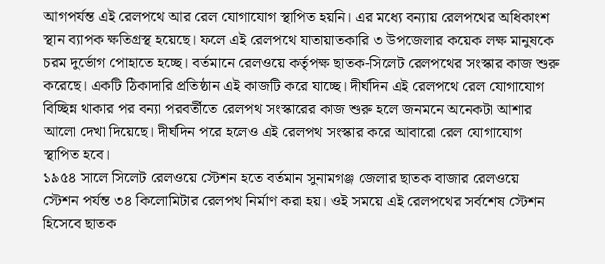আগপর্যন্ত এই রেলপথে আর রেল যোগাযোগ স্থাপিত হয়নি। এর মধ্যে বন্যায় রেলপথের অধিকাংশ স্থান ব্যাপক ক্ষতিগ্রস্থ হয়েছে। ফলে এই রেলপথে যাতায়াতকারি ৩ উপজেলার কয়েক লক্ষ মানুষকে চরম দুর্ভোগ পোহাতে হচ্ছে। বর্তমানে রেলওয়ে কর্তৃপক্ষ ছাতক-সিলেট রেলপথের সংস্কার কাজ শুরু করেছে। একটি ঠিকাদারি প্রতিষ্ঠান এই কাজটি করে যাচ্ছে। দীর্ঘদিন এই রেলপথে রেল যোগাযোগ বিচ্ছিন্ন থাকার পর বন্যা পরবর্তীতে রেলপথ সংস্কারের কাজ শুরু হলে জনমনে অনেকটা আশার আলো দেখা দিয়েছে। দীর্ঘদিন পরে হলেও এই রেলপথ সংস্কার করে আবারো রেল যোগাযোগ স্থাপিত হবে।
১৯৫৪ সালে সিলেট রেলওয়ে স্টেশন হতে বর্তমান সুনামগঞ্জ জেলার ছাতক বাজার রেলওয়ে স্টেশন পর্যন্ত ৩৪ কিলোমিটার রেলপথ নির্মাণ করা হয়। ওই সময়ে এই রেলপথের সর্বশেষ স্টেশন হিসেবে ছাতক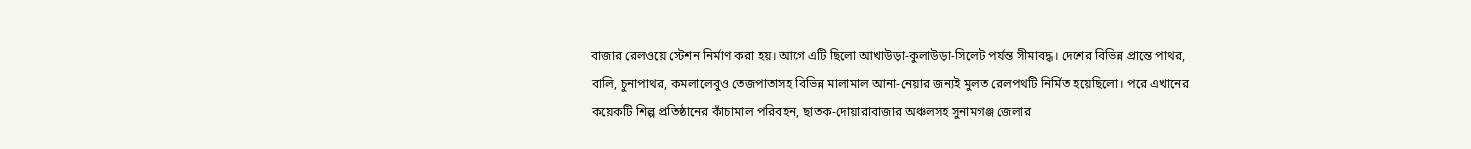বাজার রেলওয়ে স্টেশন নির্মাণ করা হয়। আগে এটি ছিলো আখাউড়া-কুলাউড়া-সিলেট পর্যন্ত সীমাবদ্ধ। দেশের বিভিন্ন প্রান্তে পাথর, বালি, চুনাপাথর, কমলালেবুও তেজপাতাসহ বিভিন্ন মালামাল আনা-নেয়ার জন্যই মুলত রেলপথটি নির্মিত হয়েছিলো। পরে এখানের কয়েকটি শিল্প প্রতিষ্ঠানের কাঁচামাল পরিবহন, ছাতক-দোয়ারাবাজার অঞ্চলসহ সুনামগঞ্জ জেলার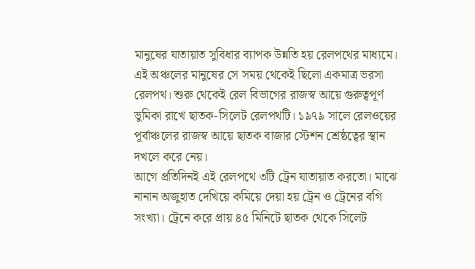মানুষের যাতায়াত সুবিধার ব্যাপক উন্নতি হয় রেলপথের মাধ্যমে। এই অঞ্চলের মানুষের সে সময় থেকেই ছিলো একমাত্র ভরসা রেলপথ। শুরু থেকেই রেল বিভাগের রাজস্ব আয়ে গুরুত্বপূর্ণ ভুমিকা রাখে ছাতক-সিলেট রেলপথটি। ১৯৭৯ সালে রেলওয়ের পূর্বাঞ্চলের রাজস্ব আয়ে ছাতক বাজার স্টেশন শ্রেষ্ঠত্বের স্থান দখলে করে নেয়।
আগে প্রতিদিনই এই রেলপথে ৩টি ট্রেন যাতায়াত করতো। মাঝে নানান অজুহাত দেখিয়ে কমিয়ে দেয়া হয় ট্রেন ও ট্রেনের বগি সংখ্যা। ট্রেনে করে প্রায় ৪৫ মিনিটে ছাতক থেকে সিলেট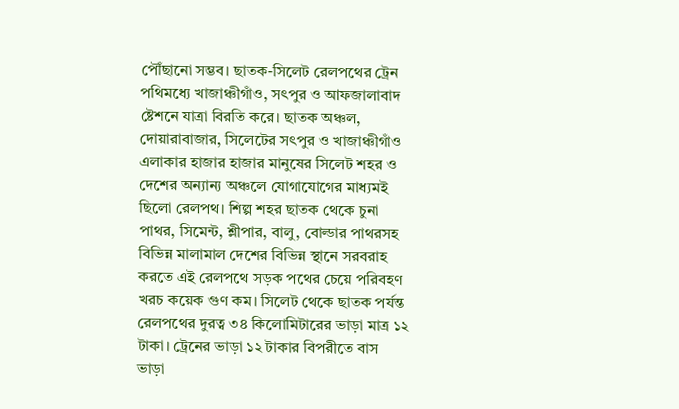পৌঁছানো সম্ভব। ছাতক-সিলেট রেলপথের ট্রেন পথিমধ্যে খাজাঞ্চীগাঁও, সৎপুর ও আফজালাবাদ ষ্টেশনে যাত্রা বিরতি করে। ছাতক অঞ্চল, দোয়ারাবাজার, সিলেটের সৎপুর ও খাজাঞ্চীগাঁও এলাকার হাজার হাজার মানুষের সিলেট শহর ও দেশের অন্যান্য অঞ্চলে যোগাযোগের মাধ্যমই ছিলো রেলপথ। শিল্প শহর ছাতক থেকে চুনা পাথর, সিমেন্ট, শ্লীপার, বালু, বোল্ডার পাথরসহ বিভিন্ন মালামাল দেশের বিভিন্ন স্থানে সরবরাহ করতে এই রেলপথে সড়ক পথের চেয়ে পরিবহণ খরচ কয়েক গুণ কম। সিলেট থেকে ছাতক পর্যন্ত রেলপথের দুরত্ব ৩৪ কিলোমিটারের ভাড়া মাত্র ১২ টাকা। ট্রেনের ভাড়া ১২ টাকার বিপরীতে বাস ভাড়া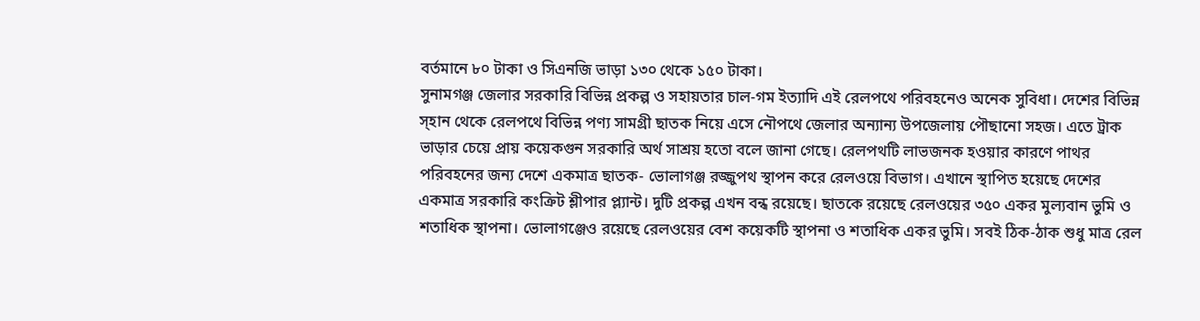বর্তমানে ৮০ টাকা ও সিএনজি ভাড়া ১৩০ থেকে ১৫০ টাকা।
সুনামগঞ্জ জেলার সরকারি বিভিন্ন প্রকল্প ও সহায়তার চাল-গম ইত্যাদি এই রেলপথে পরিবহনেও অনেক সুবিধা। দেশের বিভিন্ন স্হান থেকে রেলপথে বিভিন্ন পণ্য সামগ্রী ছাতক নিয়ে এসে নৌপথে জেলার অন্যান্য উপজেলায় পৌছানো সহজ। এতে ট্রাক ভাড়ার চেয়ে প্রায় কয়েকগুন সরকারি অর্থ সাশ্রয় হতো বলে জানা গেছে। রেলপথটি লাভজনক হওয়ার কারণে পাথর পরিবহনের জন্য দেশে একমাত্র ছাতক- ভোলাগঞ্জ রজ্জুপথ স্থাপন করে রেলওয়ে বিভাগ। এখানে স্থাপিত হয়েছে দেশের একমাত্র সরকারি কংক্রিট শ্লীপার প্ল্যান্ট। দুটি প্রকল্প এখন বন্ধ রয়েছে। ছাতকে রয়েছে রেলওয়ের ৩৫০ একর মুল্যবান ভুমি ও শতাধিক স্থাপনা। ভোলাগঞ্জেও রয়েছে রেলওয়ের বেশ কয়েকটি স্থাপনা ও শতাধিক একর ভুমি। সবই ঠিক-ঠাক শুধু মাত্র রেল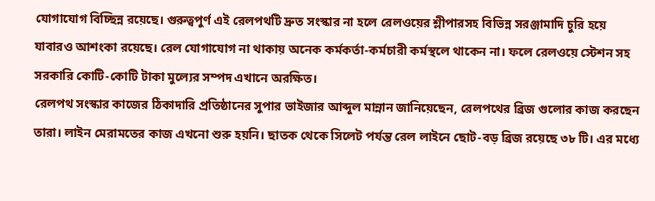যোগাযোগ বিচ্ছিন্ন রয়েছে। গুরুত্বপুর্ণ এই রেলপথটি দ্রুত সংস্কার না হলে রেলওয়ের শ্লীপারসহ বিভিন্ন সরঞ্জামাদি চুরি হয়ে যাবারও আশংকা রয়েছে। রেল যোগাযোগ না থাকায় অনেক কর্মকর্তা-কর্মচারী কর্মস্থলে থাকেন না। ফলে রেলওয়ে স্টেশন সহ সরকারি কোটি-কোটি টাকা মুল্যের সম্পদ এখানে অরক্ষিত।
রেলপথ সংস্কার কাজের ঠিকাদারি প্রতিষ্ঠানের সুপার ভাইজার আব্দুল মান্নান জানিয়েছেন, রেলপথের ব্রিজ গুলোর কাজ করছেন তারা। লাইন মেরামতের কাজ এখনো শুরু হয়নি। ছাতক থেকে সিলেট পর্যন্ত রেল লাইনে ছোট-বড় ব্রিজ রয়েছে ৩৮ টি। এর মধ্যে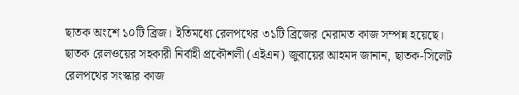ছাতক অংশে ১০টি ব্রিজ। ইতিমধ্যে রেলপথের ৩১টি ব্রিজের মেরামত কাজ সম্পন্ন হয়েছে।
ছাতক রেলওয়ের সহকারী নির্বাহী প্রকৌশলী (এইএন) জুবায়ের আহমদ জানান, ছাতক-সিলেট রেলপথের সংস্কার কাজ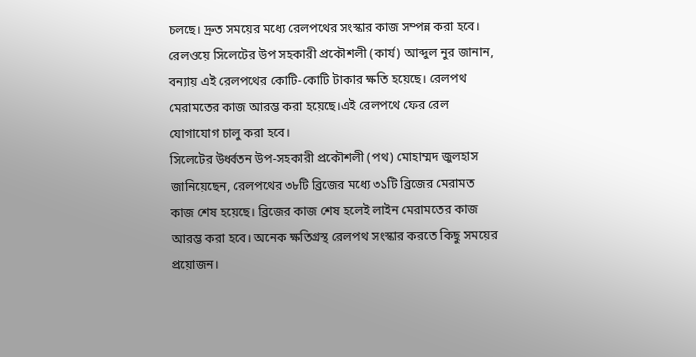চলছে। দ্রুত সময়ের মধ্যে রেলপথের সংস্কার কাজ সম্পন্ন করা হবে।
রেলওয়ে সিলেটের উপ সহকারী প্রকৌশলী (কার্য) আব্দুল নুর জানান, বন্যায় এই রেলপথের কোটি-কোটি টাকার ক্ষতি হয়েছে। রেলপথ মেরামতের কাজ আরম্ভ করা হয়েছে।এই রেলপথে ফের রেল যোগাযোগ চালু করা হবে।
সিলেটের উর্ধ্বতন উপ-সহকারী প্রকৌশলী (পথ) মোহাম্মদ জুলহাস জানিয়েছেন, রেলপথের ৩৮টি ব্রিজের মধ্যে ৩১টি ব্রিজের মেরামত কাজ শেষ হয়েছে। ব্রিজের কাজ শেষ হলেই লাইন মেরামতের কাজ আরম্ভ করা হবে। অনেক ক্ষতিগ্রস্থ রেলপথ সংস্কার করতে কিছু সময়ের প্রয়োজন।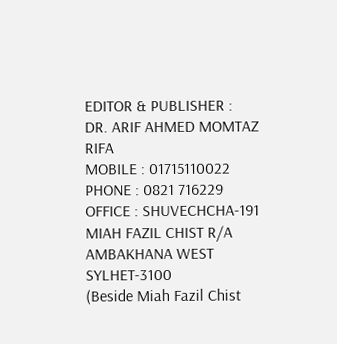EDITOR & PUBLISHER :
DR. ARIF AHMED MOMTAZ RIFA
MOBILE : 01715110022
PHONE : 0821 716229
OFFICE : SHUVECHCHA-191
MIAH FAZIL CHIST R/A
AMBAKHANA WEST
SYLHET-3100
(Beside Miah Fazil Chist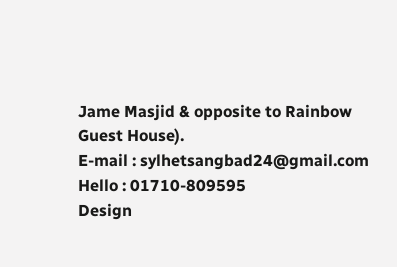Jame Masjid & opposite to Rainbow Guest House).
E-mail : sylhetsangbad24@gmail.com
Hello : 01710-809595
Design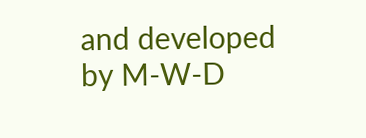and developed by M-W-D